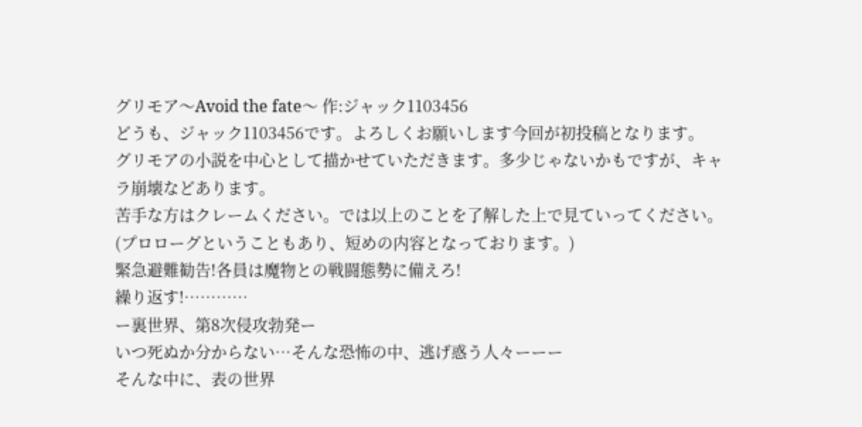グリモア〜Avoid the fate〜 作:ジャック1103456
どうも、ジャック1103456です。よろしくお願いします今回が初投稿となります。
グリモアの小説を中心として描かせていただきます。多少じゃないかもですが、キャラ崩壊などあります。
苦手な方はクレームください。では以上のことを了解した上で見ていってください。
(プロローグということもあり、短めの内容となっております。)
緊急避難勧告!各員は魔物との戦闘態勢に備えろ!
繰り返す!…………
ー裏世界、第8次侵攻勃発ー
いつ死ぬか分からない…そんな恐怖の中、逃げ惑う人々ーーー
そんな中に、表の世界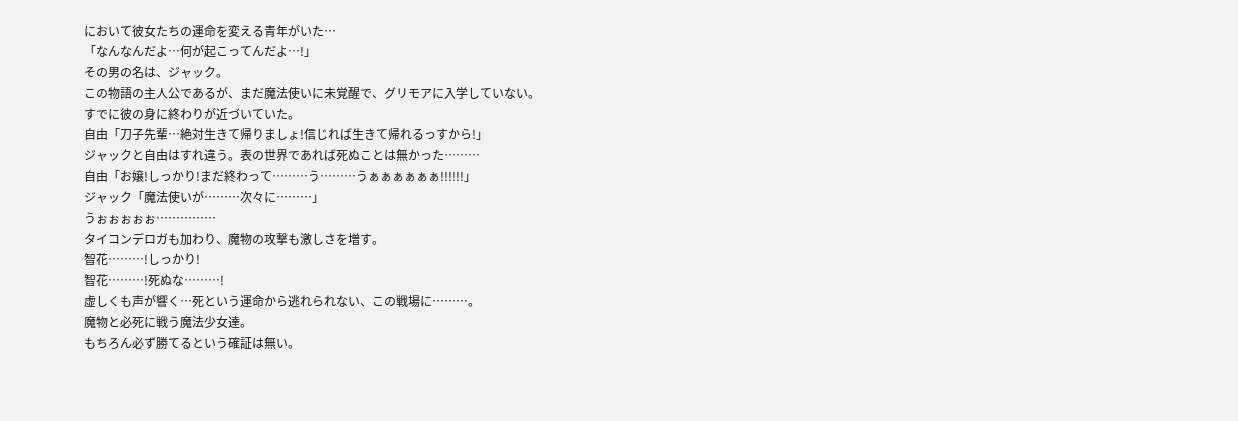において彼女たちの運命を変える青年がいた…
「なんなんだよ…何が起こってんだよ…!」
その男の名は、ジャック。
この物語の主人公であるが、まだ魔法使いに未覚醒で、グリモアに入学していない。
すでに彼の身に終わりが近づいていた。
自由「刀子先輩…絶対生きて帰りましょ!信じれば生きて帰れるっすから!」
ジャックと自由はすれ違う。表の世界であれば死ぬことは無かった………
自由「お嬢!しっかり!まだ終わって………う………うぁぁぁぁぁぁ!!!!!!」
ジャック「魔法使いが………次々に………」
うぉぉぉぉぉ……………
タイコンデロガも加わり、魔物の攻撃も激しさを増す。
智花………!しっかり!
智花………!死ぬな………!
虚しくも声が響く…死という運命から逃れられない、この戦場に………。
魔物と必死に戦う魔法少女達。
もちろん必ず勝てるという確証は無い。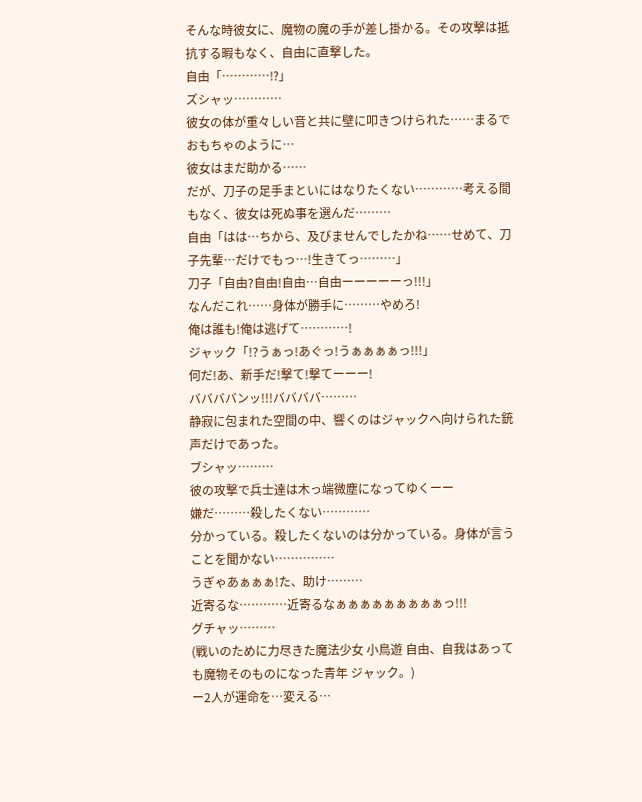そんな時彼女に、魔物の魔の手が差し掛かる。その攻撃は抵抗する暇もなく、自由に直撃した。
自由「…………⁉」
ズシャッ…………
彼女の体が重々しい音と共に壁に叩きつけられた……まるでおもちゃのように…
彼女はまだ助かる……
だが、刀子の足手まといにはなりたくない…………考える間もなく、彼女は死ぬ事を選んだ………
自由「はは…ちから、及びませんでしたかね……せめて、刀子先輩…だけでもっ…!生きてっ………」
刀子「自由?自由!自由…自由ーーーーーっ!!!」
なんだこれ……身体が勝手に………やめろ!
俺は誰も!俺は逃げて…………!
ジャック「!?うぁっ!あぐっ!うぁぁぁぁっ!!!」
何だ!あ、新手だ!撃て!撃てーーー!
ババババンッ!!!ババババ………
静寂に包まれた空間の中、響くのはジャックへ向けられた銃声だけであった。
ブシャッ………
彼の攻撃で兵士達は木っ端微塵になってゆくーー
嫌だ………殺したくない…………
分かっている。殺したくないのは分かっている。身体が言うことを聞かない……………
うぎゃあぁぁぁ!た、助け………
近寄るな…………近寄るなぁぁぁぁぁぁぁぁぁっ!!!
グチャッ………
(戦いのために力尽きた魔法少女 小鳥遊 自由、自我はあっても魔物そのものになった青年 ジャック。)
ー2人が運命を…変える…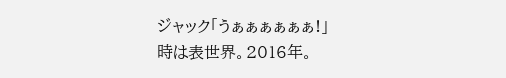ジャック「うぁぁぁぁぁぁ!」
時は表世界。2016年。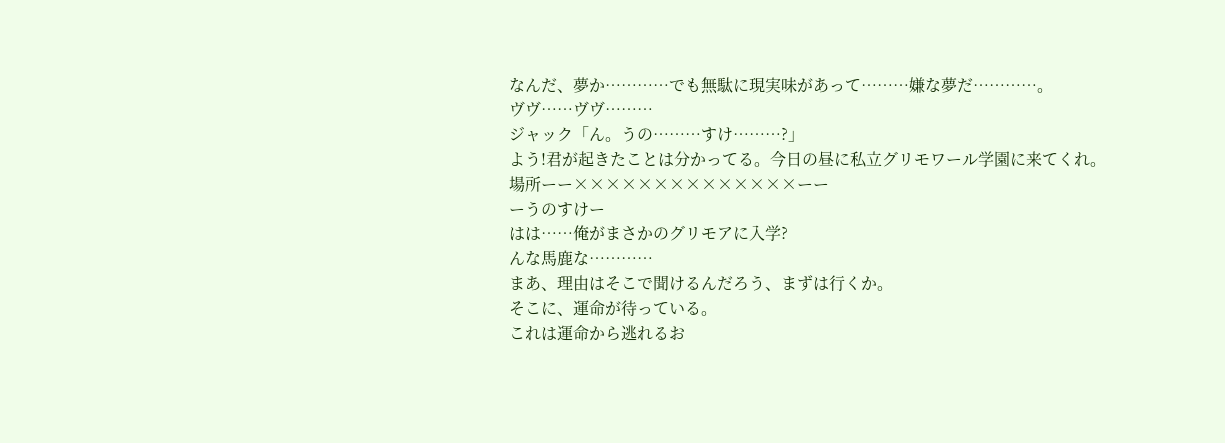なんだ、夢か…………でも無駄に現実味があって………嫌な夢だ…………。
ヴヴ……ヴヴ………
ジャック「ん。うの………すけ………?」
よう!君が起きたことは分かってる。今日の昼に私立グリモワール学園に来てくれ。
場所ーー××××××××××××××ーー
ーうのすけー
はは……俺がまさかのグリモアに入学?
んな馬鹿な…………
まあ、理由はそこで聞けるんだろう、まずは行くか。
そこに、運命が待っている。
これは運命から逃れるお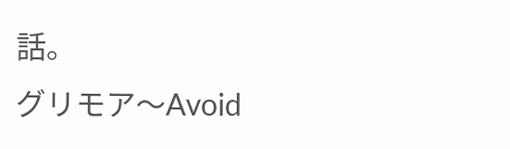話。
グリモア〜Avoid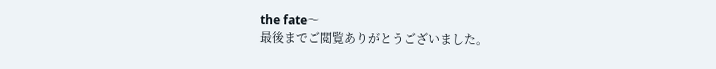the fate〜
最後までご閲覧ありがとうございました。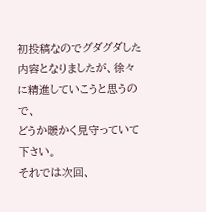初投稿なのでグダグダした内容となりましたが、徐々に精進していこうと思うので、
どうか暖かく見守っていて下さい。
それでは次回、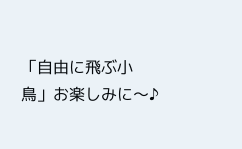「自由に飛ぶ小鳥」お楽しみに〜♪